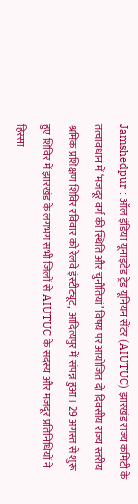Jamshedpur : ऑल इंडिया यूनाइटेड ट्रेड यूनियन सेंटर (AIUTUC) झारखंड राज्य कमिटी के तत्वावधान में ‘मजदूर वर्ग की स्थिति और चुनौतियां’ विषय पर आयोजित दो दिवसीय राज्य स्तरीय श्रमिक प्रशिक्षण शिविर रविवार को रेलवे इंस्टीट्यूट, आदित्यपुर में संपन्न हुआ। 29 अगस्त से शुरू हुए शिविर में झारखंड के लगभग सभी जिलों से AIUTUC के सदस्य और मजदूर प्रतिनिधियों ने हिस्सा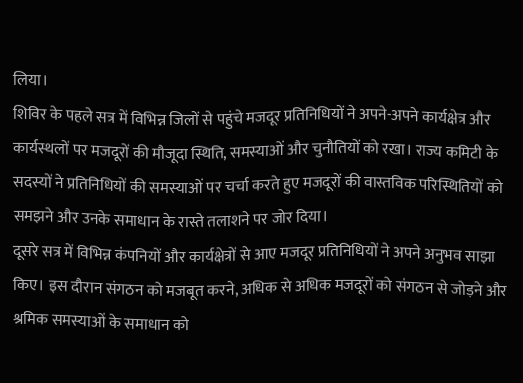लिया।
शिविर के पहले सत्र में विभिन्न जिलों से पहुंचे मजदूर प्रतिनिधियों ने अपने-अपने कार्यक्षेत्र और कार्यस्थलों पर मजदूरों की मौजूदा स्थिति, समस्याओं और चुनौतियों को रखा। राज्य कमिटी के सदस्यों ने प्रतिनिधियों की समस्याओं पर चर्चा करते हुए मजदूरों की वास्तविक परिस्थितियों को समझने और उनके समाधान के रास्ते तलाशने पर जोर दिया।
दूसरे सत्र में विभिन्न कंपनियों और कार्यक्षेत्रों से आए मजदूर प्रतिनिधियों ने अपने अनुभव साझा किए। इस दौरान संगठन को मजबूत करने, अधिक से अधिक मजदूरों को संगठन से जोड़ने और श्रमिक समस्याओं के समाधान को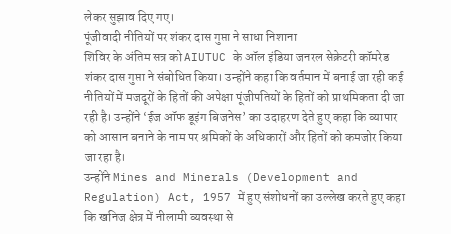लेकर सुझाव दिए गए।
पूंजीवादी नीतियों पर शंकर दास गुप्ता ने साधा निशाना
शिविर के अंतिम सत्र को AIUTUC के ऑल इंडिया जनरल सेक्रेटरी कॉमरेड शंकर दास गुप्ता ने संबोधित किया। उन्होंने कहा कि वर्तमान में बनाई जा रही कई नीतियों में मजदूरों के हितों की अपेक्षा पूंजीपतियों के हितों को प्राथमिकता दी जा रही है। उन्होंने ‘ईज ऑफ डूइंग बिजनेस’ का उदाहरण देते हुए कहा कि व्यापार को आसान बनाने के नाम पर श्रमिकों के अधिकारों और हितों को कमजोर किया जा रहा है।
उन्होंने Mines and Minerals (Development and Regulation) Act, 1957 में हुए संशोधनों का उल्लेख करते हुए कहा कि खनिज क्षेत्र में नीलामी व्यवस्था से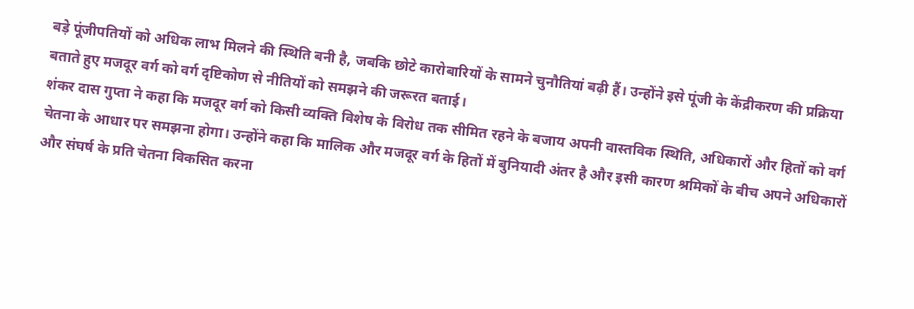बड़े पूंजीपतियों को अधिक लाभ मिलने की स्थिति बनी है, जबकि छोटे कारोबारियों के सामने चुनौतियां बढ़ी हैं। उन्होंने इसे पूंजी के केंद्रीकरण की प्रक्रिया बताते हुए मजदूर वर्ग को वर्ग दृष्टिकोण से नीतियों को समझने की जरूरत बताई।
शंकर दास गुप्ता ने कहा कि मजदूर वर्ग को किसी व्यक्ति विशेष के विरोध तक सीमित रहने के बजाय अपनी वास्तविक स्थिति, अधिकारों और हितों को वर्ग चेतना के आधार पर समझना होगा। उन्होंने कहा कि मालिक और मजदूर वर्ग के हितों में बुनियादी अंतर है और इसी कारण श्रमिकों के बीच अपने अधिकारों और संघर्ष के प्रति चेतना विकसित करना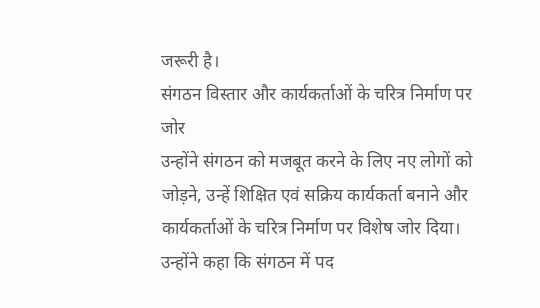जरूरी है।
संगठन विस्तार और कार्यकर्ताओं के चरित्र निर्माण पर जोर
उन्होंने संगठन को मजबूत करने के लिए नए लोगों को जोड़ने, उन्हें शिक्षित एवं सक्रिय कार्यकर्ता बनाने और कार्यकर्ताओं के चरित्र निर्माण पर विशेष जोर दिया। उन्होंने कहा कि संगठन में पद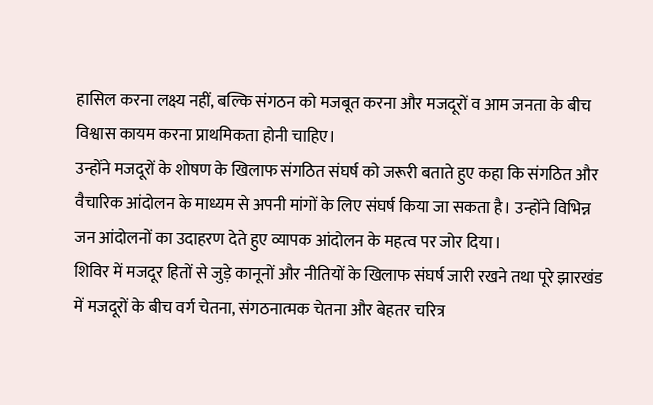हासिल करना लक्ष्य नहीं, बल्कि संगठन को मजबूत करना और मजदूरों व आम जनता के बीच विश्वास कायम करना प्राथमिकता होनी चाहिए।
उन्होंने मजदूरों के शोषण के खिलाफ संगठित संघर्ष को जरूरी बताते हुए कहा कि संगठित और वैचारिक आंदोलन के माध्यम से अपनी मांगों के लिए संघर्ष किया जा सकता है। उन्होंने विभिन्न जन आंदोलनों का उदाहरण देते हुए व्यापक आंदोलन के महत्व पर जोर दिया।
शिविर में मजदूर हितों से जुड़े कानूनों और नीतियों के खिलाफ संघर्ष जारी रखने तथा पूरे झारखंड में मजदूरों के बीच वर्ग चेतना, संगठनात्मक चेतना और बेहतर चरित्र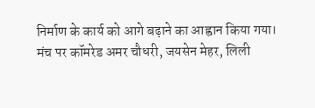निर्माण के कार्य को आगे बढ़ाने का आह्वान किया गया।
मंच पर कॉमरेड अमर चौधरी, जयसेन मेहर, लिली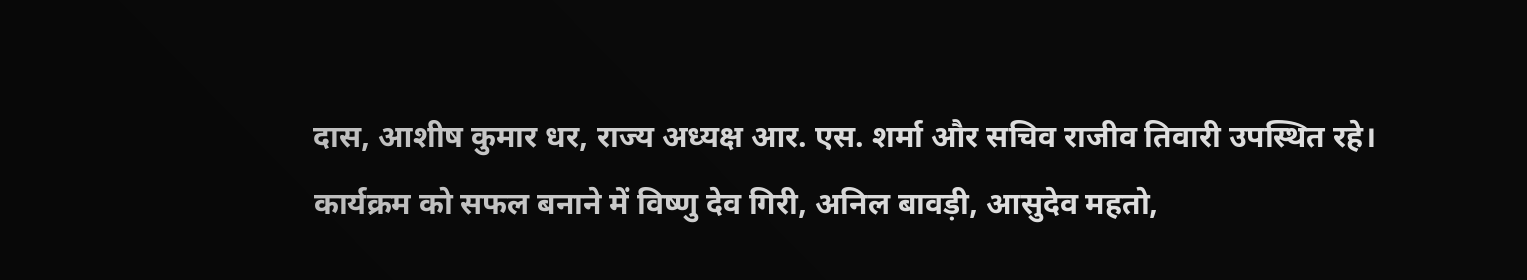दास, आशीष कुमार धर, राज्य अध्यक्ष आर. एस. शर्मा और सचिव राजीव तिवारी उपस्थित रहे। कार्यक्रम को सफल बनाने में विष्णु देव गिरी, अनिल बावड़ी, आसुदेव महतो,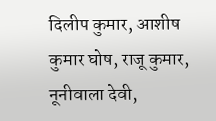दिलीप कुमार, आशीष कुमार घोष, राजू कुमार, नूनीवाला देवी,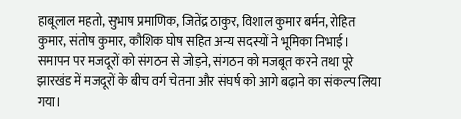हाबूलाल महतो, सुभाष प्रमाणिक, जितेंद्र ठाकुर, विशाल कुमार बर्मन, रोहित कुमार, संतोष कुमार, कौशिक घोष सहित अन्य सदस्यों ने भूमिका निभाई।
समापन पर मजदूरों को संगठन से जोड़ने, संगठन को मजबूत करने तथा पूरे झारखंड में मजदूरों के बीच वर्ग चेतना और संघर्ष को आगे बढ़ाने का संकल्प लिया गया।